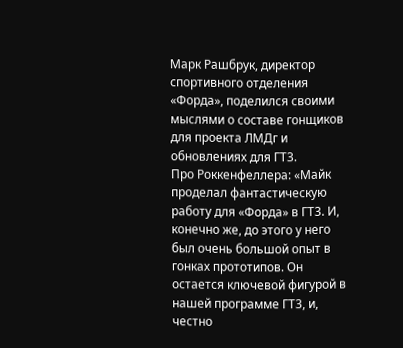Марк Рашбрук, директор спортивного отделения «Форда», поделился своими мыслями о составе гонщиков для проекта ЛМДг и обновлениях для ГТ3.
Про Роккенфеллера: «Майк проделал фантастическую работу для «Форда» в ГТ3. И, конечно же, до этого у него был очень большой опыт в гонках прототипов. Он остается ключевой фигурой в нашей программе ГТ3, и, честно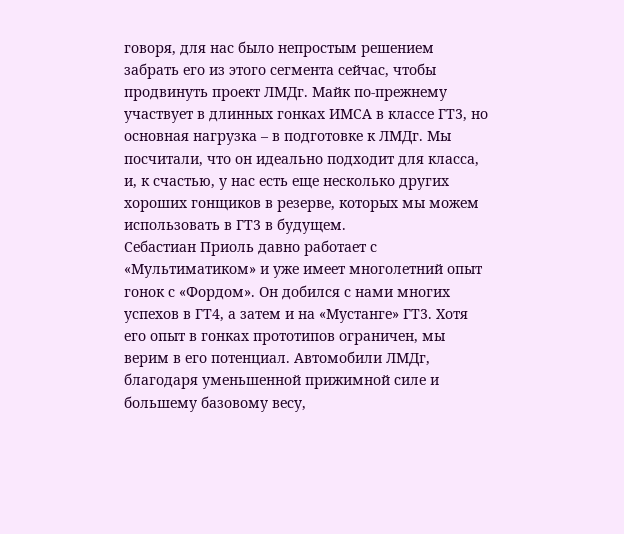говоря, для нас было непростым решением забрать его из этого сегмента сейчас, чтобы продвинуть проект ЛМДг. Майк по-прежнему участвует в длинных гонках ИМСА в классе ГТ3, но основная нагрузка – в подготовке к ЛМДг. Мы посчитали, что он идеально подходит для класса, и, к счастью, у нас есть еще несколько других хороших гонщиков в резерве, которых мы можем использовать в ГТ3 в будущем.
Себастиан Приоль давно работает с «Мультиматиком» и уже имеет многолетний опыт гонок с «Фордом». Он добился с нами многих успехов в ГТ4, а затем и на «Мустанге» ГТ3. Хотя его опыт в гонках прототипов ограничен, мы верим в его потенциал. Автомобили ЛМДг, благодаря уменьшенной прижимной силе и большему базовому весу,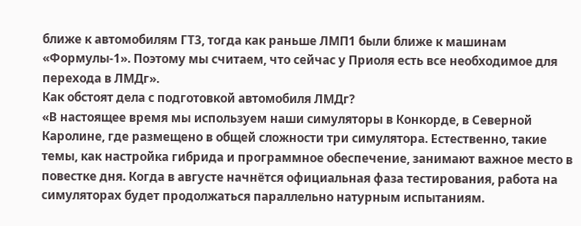ближе к автомобилям ГТ3, тогда как раньше ЛМП1 были ближе к машинам «Формулы-1». Поэтому мы считаем, что сейчас у Приоля есть все необходимое для перехода в ЛМДг».
Как обстоят дела с подготовкой автомобиля ЛМДг?
«В настоящее время мы используем наши симуляторы в Конкорде, в Северной Каролине, где размещено в общей сложности три симулятора. Естественно, такие темы, как настройка гибрида и программное обеспечение, занимают важное место в повестке дня. Когда в августе начнётся официальная фаза тестирования, работа на симуляторах будет продолжаться параллельно натурным испытаниям.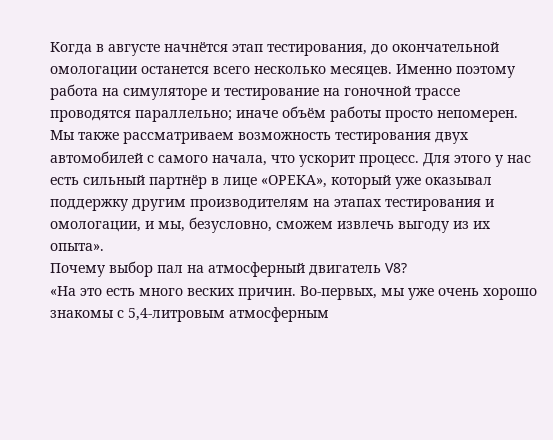Когда в августе начнётся этап тестирования, до окончательной омологации останется всего несколько месяцев. Именно поэтому работа на симуляторе и тестирование на гоночной трассе проводятся параллельно; иначе объём работы просто непомерен. Мы также рассматриваем возможность тестирования двух автомобилей с самого начала, что ускорит процесс. Для этого у нас есть сильный партнёр в лице «ОРЕКА», который уже оказывал поддержку другим производителям на этапах тестирования и омологации, и мы, безусловно, сможем извлечь выгоду из их опыта».
Почему выбор пал на атмосферный двигатель V8?
«На это есть много веских причин. Во-первых, мы уже очень хорошо знакомы с 5,4-литровым атмосферным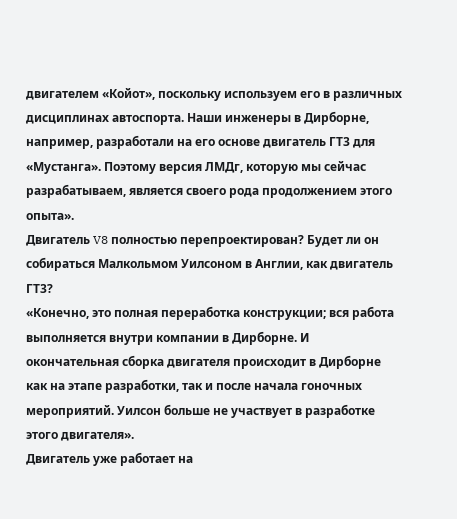двигателем «Койот», поскольку используем его в различных дисциплинах автоспорта. Наши инженеры в Дирборне, например, разработали на его основе двигатель ГТ3 для «Мустанга». Поэтому версия ЛМДг, которую мы сейчас разрабатываем, является своего рода продолжением этого опыта».
Двигатель V8 полностью перепроектирован? Будет ли он собираться Малкольмом Уилсоном в Англии, как двигатель ГТ3?
«Конечно, это полная переработка конструкции; вся работа выполняется внутри компании в Дирборне. И окончательная сборка двигателя происходит в Дирборне как на этапе разработки, так и после начала гоночных мероприятий. Уилсон больше не участвует в разработке этого двигателя».
Двигатель уже работает на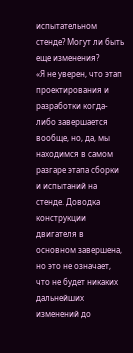испытательном стенде? Могут ли быть еще изменения?
«Я не уверен, что этап проектирования и разработки когда-либо завершается вообще, но, да, мы находимся в самом разгаре этапа сборки и испытаний на стенде. Доводка конструкции двигателя в основном завершена, но это не означает, что не будет никаких дальнейших изменений до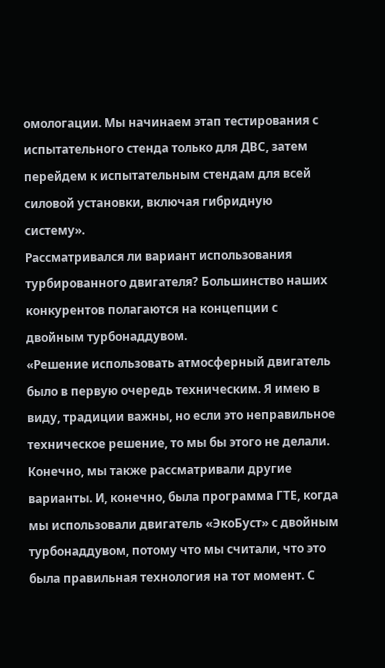омологации. Мы начинаем этап тестирования с испытательного стенда только для ДВС, затем перейдем к испытательным стендам для всей силовой установки, включая гибридную систему».
Рассматривался ли вариант использования турбированного двигателя? Большинство наших конкурентов полагаются на концепции с двойным турбонаддувом.
«Решение использовать атмосферный двигатель было в первую очередь техническим. Я имею в виду, традиции важны, но если это неправильное техническое решение, то мы бы этого не делали. Конечно, мы также рассматривали другие варианты. И, конечно, была программа ГТЕ, когда мы использовали двигатель «ЭкоБуст» с двойным турбонаддувом, потому что мы считали, что это была правильная технология на тот момент. С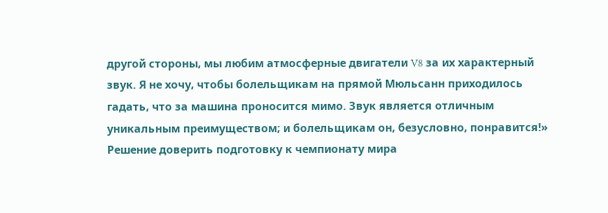другой стороны, мы любим атмосферные двигатели V8 за их характерный звук. Я не хочу, чтобы болельщикам на прямой Мюльсанн приходилось гадать, что за машина проносится мимо. Звук является отличным уникальным преимуществом; и болельщикам он, безусловно, понравится!»
Решение доверить подготовку к чемпионату мира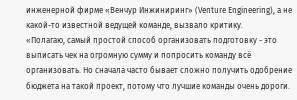инженерной фирме «Венчур Инжиниринг» (Venture Engineering), а не какой-то известной ведущей команде, вызвало критику.
«Полагаю, самый простой способ организовать подготовку - это выписать чек на огромную сумму и попросить команду всё организовать. Но сначала часто бывает сложно получить одобрение бюджета на такой проект, потому что лучшие команды очень дороги.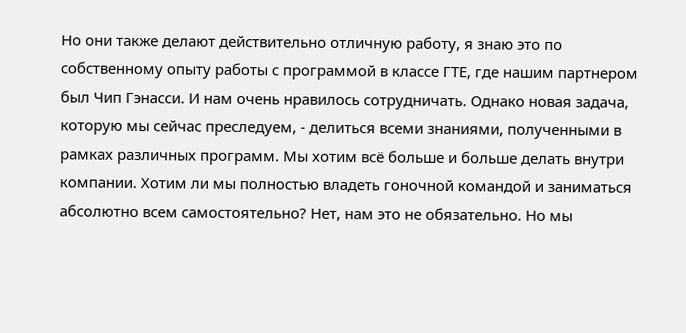Но они также делают действительно отличную работу, я знаю это по собственному опыту работы с программой в классе ГТЕ, где нашим партнером был Чип Гэнасси. И нам очень нравилось сотрудничать. Однако новая задача, которую мы сейчас преследуем, - делиться всеми знаниями, полученными в рамках различных программ. Мы хотим всё больше и больше делать внутри компании. Хотим ли мы полностью владеть гоночной командой и заниматься абсолютно всем самостоятельно? Нет, нам это не обязательно. Но мы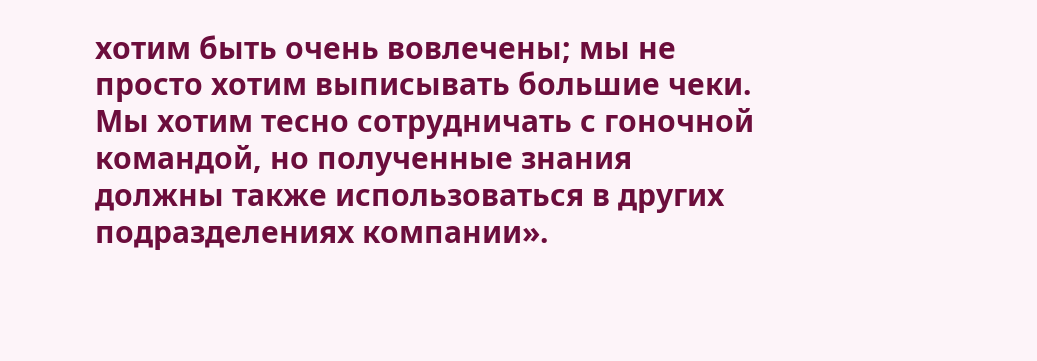хотим быть очень вовлечены; мы не просто хотим выписывать большие чеки. Мы хотим тесно сотрудничать с гоночной командой, но полученные знания должны также использоваться в других подразделениях компании».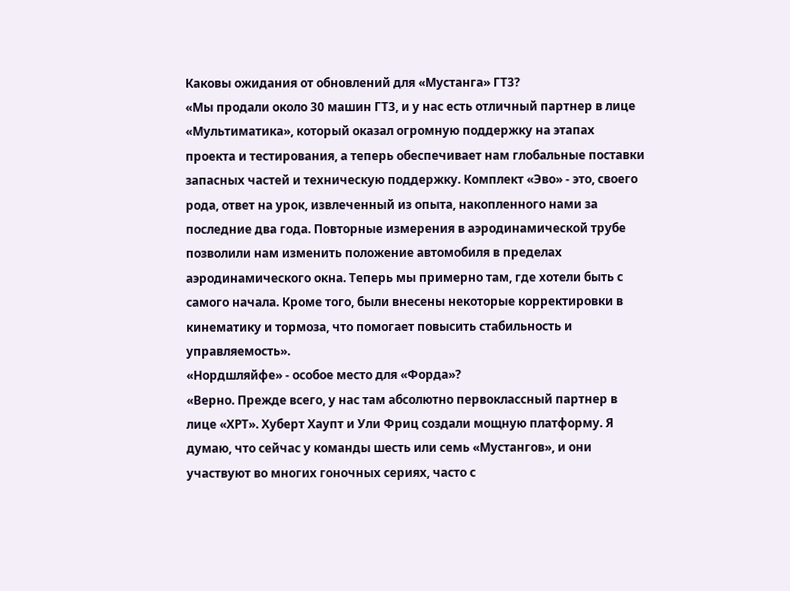Каковы ожидания от обновлений для «Мустанга» ГТ3?
«Мы продали около 30 машин ГТ3, и у нас есть отличный партнер в лице «Мультиматика», который оказал огромную поддержку на этапах проекта и тестирования, а теперь обеспечивает нам глобальные поставки запасных частей и техническую поддержку. Комплект «Эво» - это, своего рода, ответ на урок, извлеченный из опыта, накопленного нами за последние два года. Повторные измерения в аэродинамической трубе позволили нам изменить положение автомобиля в пределах аэродинамического окна. Теперь мы примерно там, где хотели быть с самого начала. Кроме того, были внесены некоторые корректировки в кинематику и тормоза, что помогает повысить стабильность и управляемость».
«Нордшляйфе» - особое место для «Форда»?
«Верно. Прежде всего, у нас там абсолютно первоклассный партнер в лице «ХРТ». Хуберт Хаупт и Ули Фриц создали мощную платформу. Я думаю, что сейчас у команды шесть или семь «Мустангов», и они участвуют во многих гоночных сериях, часто с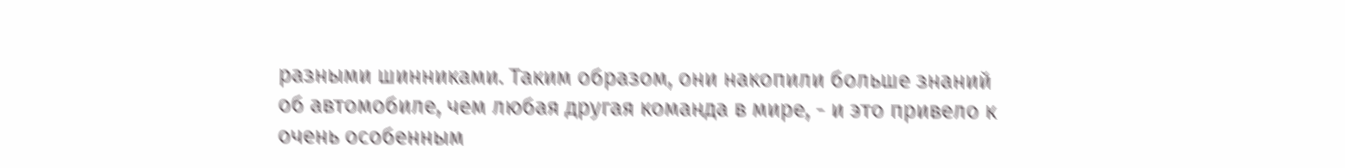разными шинниками. Таким образом, они накопили больше знаний об автомобиле, чем любая другая команда в мире, - и это привело к очень особенным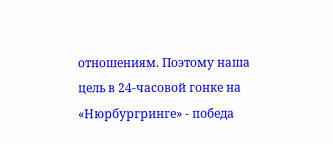отношениям. Поэтому наша цель в 24-часовой гонке на «Нюрбургринге» - победа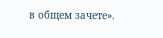в общем зачете».